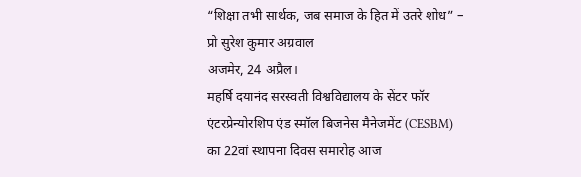“शिक्षा तभी सार्थक, जब समाज के हित में उतरे शोध” – प्रो सुरेश कुमार अग्रवाल
अजमेर, 24 अप्रैल।
महर्षि दयानंद सरस्वती विश्वविद्यालय के सेंटर फॉर एंटरप्रेन्योरशिप एंड स्मॉल बिजनेस मैनेजमेंट (CESBM) का 22वां स्थापना दिवस समारोह आज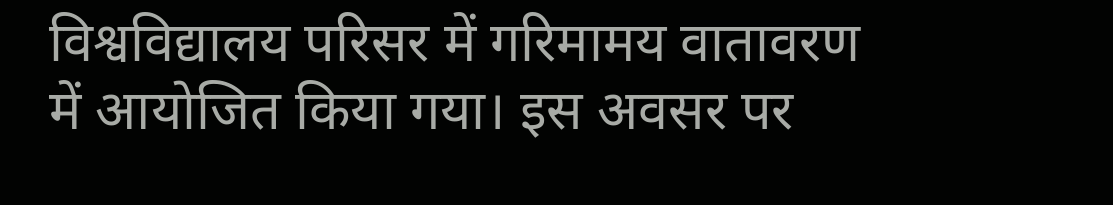विश्वविद्यालय परिसर में गरिमामय वातावरण में आयोजित किया गया। इस अवसर पर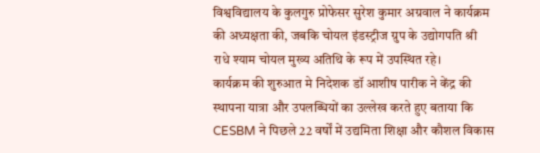विश्वविद्यालय के कुलगुरु प्रोफेसर सुरेश कुमार अग्रवाल ने कार्यक्रम की अध्यक्षता की, जबकि चोयल इंडस्ट्रीज ग्रुप के उद्योगपति श्री राधे श्याम चोयल मुख्य अतिथि के रूप में उपस्थित रहे।
कार्यक्रम की शुरुआत मे निदेशक डॉ आशीष पारीक ने केंद्र की स्थापना यात्रा और उपलब्धियों का उल्लेख करते हुए बताया कि CESBM ने पिछले 22 वर्षों में उद्यमिता शिक्षा और कौशल विकास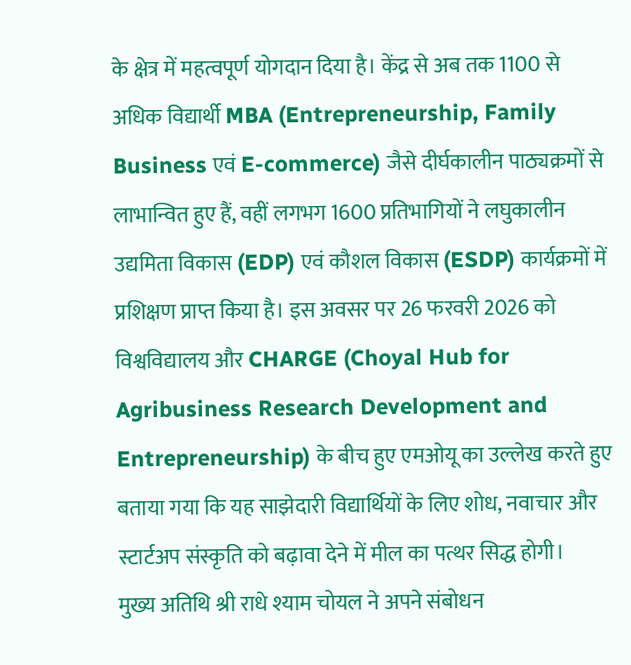के क्षेत्र में महत्वपूर्ण योगदान दिया है। केंद्र से अब तक 1100 से अधिक विद्यार्थी MBA (Entrepreneurship, Family Business एवं E-commerce) जैसे दीर्घकालीन पाठ्यक्रमों से लाभान्वित हुए हैं, वहीं लगभग 1600 प्रतिभागियों ने लघुकालीन उद्यमिता विकास (EDP) एवं कौशल विकास (ESDP) कार्यक्रमों में प्रशिक्षण प्राप्त किया है। इस अवसर पर 26 फरवरी 2026 को विश्वविद्यालय और CHARGE (Choyal Hub for Agribusiness Research Development and Entrepreneurship) के बीच हुए एमओयू का उल्लेख करते हुए बताया गया कि यह साझेदारी विद्यार्थियों के लिए शोध, नवाचार और स्टार्टअप संस्कृति को बढ़ावा देने में मील का पत्थर सिद्ध होगी।
मुख्य अतिथि श्री राधे श्याम चोयल ने अपने संबोधन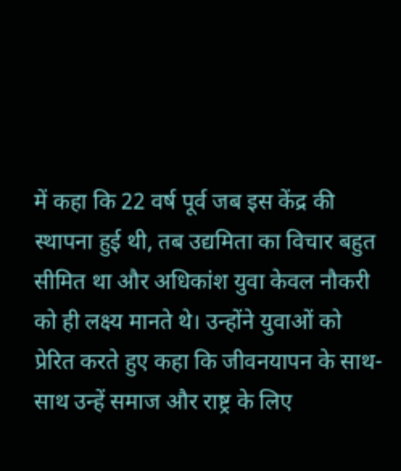में कहा कि 22 वर्ष पूर्व जब इस केंद्र की स्थापना हुई थी, तब उद्यमिता का विचार बहुत सीमित था और अधिकांश युवा केवल नौकरी को ही लक्ष्य मानते थे। उन्होंने युवाओं को प्रेरित करते हुए कहा कि जीवनयापन के साथ-साथ उन्हें समाज और राष्ट्र के लिए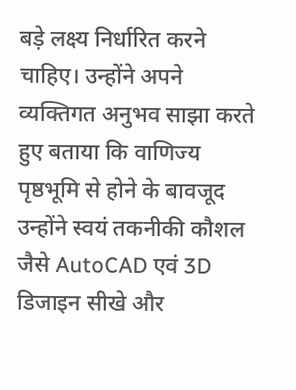बड़े लक्ष्य निर्धारित करने चाहिए। उन्होंने अपने व्यक्तिगत अनुभव साझा करते हुए बताया कि वाणिज्य पृष्ठभूमि से होने के बावजूद उन्होंने स्वयं तकनीकी कौशल जैसे AutoCAD एवं 3D डिजाइन सीखे और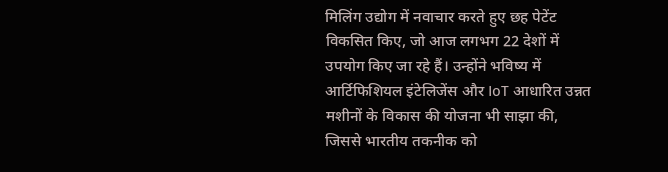मिलिंग उद्योग में नवाचार करते हुए छह पेटेंट विकसित किए, जो आज लगभग 22 देशों में उपयोग किए जा रहे हैं। उन्होंने भविष्य में आर्टिफिशियल इंटेलिजेंस और IoT आधारित उन्नत मशीनों के विकास की योजना भी साझा की, जिससे भारतीय तकनीक को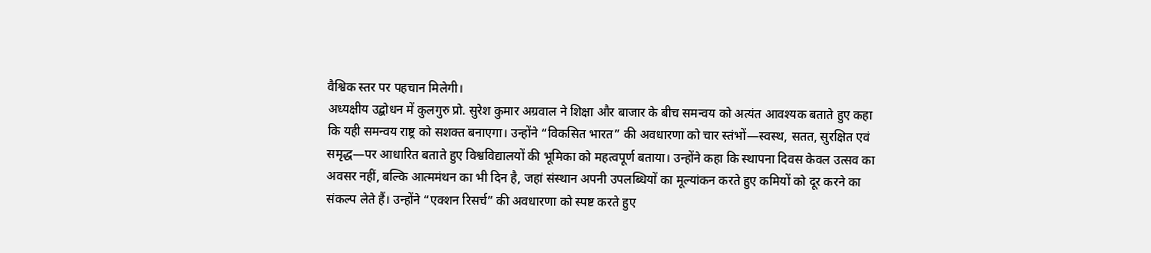वैश्विक स्तर पर पहचान मिलेगी।
अध्यक्षीय उद्बोधन में कुलगुरु प्रो. सुरेश कुमार अग्रवाल ने शिक्षा और बाजार के बीच समन्वय को अत्यंत आवश्यक बताते हुए कहा कि यही समन्वय राष्ट्र को सशक्त बनाएगा। उन्होंने “विकसित भारत” की अवधारणा को चार स्तंभों—स्वस्थ, सतत, सुरक्षित एवं समृद्ध—पर आधारित बताते हुए विश्वविद्यालयों की भूमिका को महत्वपूर्ण बताया। उन्होंने कहा कि स्थापना दिवस केवल उत्सव का अवसर नहीं, बल्कि आत्ममंथन का भी दिन है, जहां संस्थान अपनी उपलब्धियों का मूल्यांकन करते हुए कमियों को दूर करने का संकल्प लेते हैं। उन्होंने “एक्शन रिसर्च” की अवधारणा को स्पष्ट करते हुए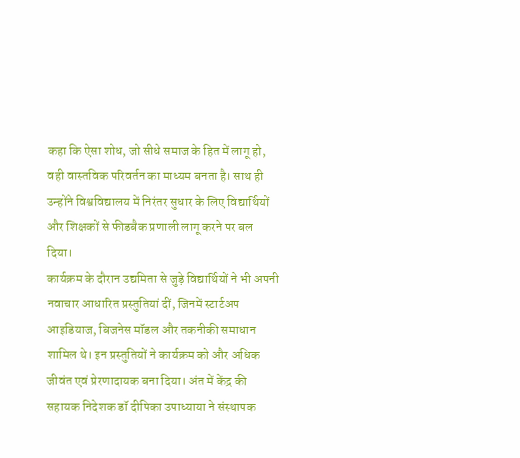कहा कि ऐसा शोध, जो सीधे समाज के हित में लागू हो, वही वास्तविक परिवर्तन का माध्यम बनता है। साथ ही उन्होंने विश्वविद्यालय में निरंतर सुधार के लिए विद्यार्थियों और शिक्षकों से फीडबैक प्रणाली लागू करने पर बल दिया।
कार्यक्रम के दौरान उद्यमिता से जुड़े विद्यार्थियों ने भी अपनी नवाचार आधारित प्रस्तुतियां दीं, जिनमें स्टार्टअप आइडियाज, बिजनेस मॉडल और तकनीकी समाधान शामिल थे। इन प्रस्तुतियों ने कार्यक्रम को और अधिक जीवंत एवं प्रेरणादायक बना दिया। अंत में केंद्र की सहायक निदेशक डॉ दीपिका उपाध्याया ने संस्थापक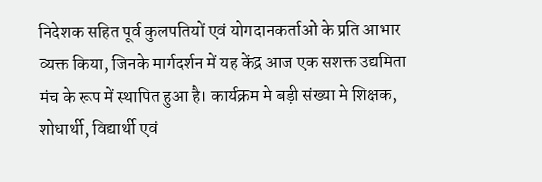निदेशक सहित पूर्व कुलपतियों एवं योगदानकर्ताओं के प्रति आभार व्यक्त किया, जिनके मार्गदर्शन में यह केंद्र आज एक सशक्त उद्यमिता मंच के रूप में स्थापित हुआ है। कार्यक्रम मे बड़ी संख्या मे शिक्षक, शोधार्थी, विद्यार्थी एवं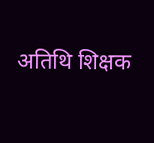अतिथि शिक्षक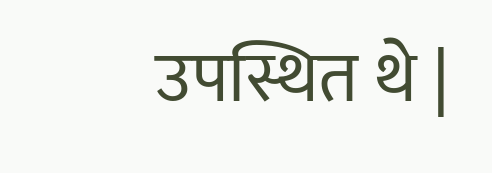उपस्थित थे |